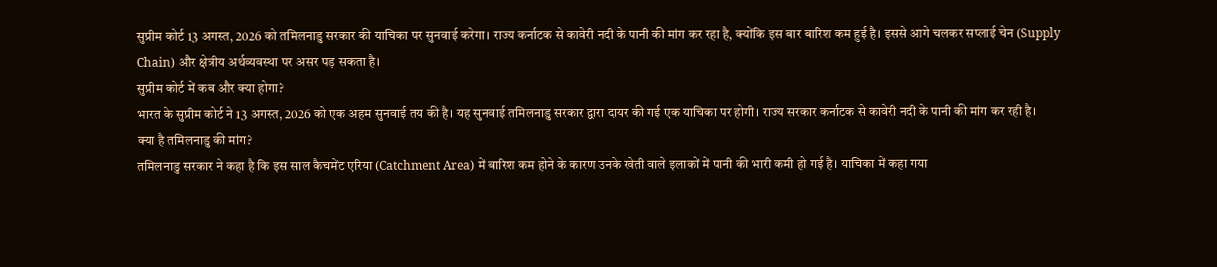सुप्रीम कोर्ट 13 अगस्त, 2026 को तमिलनाडु सरकार की याचिका पर सुनवाई करेगा। राज्य कर्नाटक से कावेरी नदी के पानी की मांग कर रहा है, क्योंकि इस बार बारिश कम हुई है। इससे आगे चलकर सप्लाई चेन (Supply Chain) और क्षेत्रीय अर्थव्यवस्था पर असर पड़ सकता है।
सुप्रीम कोर्ट में कब और क्या होगा?
भारत के सुप्रीम कोर्ट ने 13 अगस्त, 2026 को एक अहम सुनवाई तय की है। यह सुनवाई तमिलनाडु सरकार द्वारा दायर की गई एक याचिका पर होगी। राज्य सरकार कर्नाटक से कावेरी नदी के पानी की मांग कर रही है।
क्या है तमिलनाडु की मांग?
तमिलनाडु सरकार ने कहा है कि इस साल कैचमेंट एरिया (Catchment Area) में बारिश कम होने के कारण उनके खेती वाले इलाकों में पानी की भारी कमी हो गई है। याचिका में कहा गया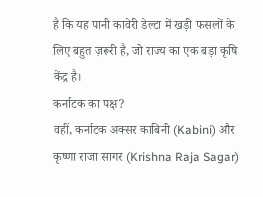है कि यह पानी कावेरी डेल्टा में खड़ी फसलों के लिए बहुत ज़रूरी है, जो राज्य का एक बड़ा कृषि केंद्र है।
कर्नाटक का पक्ष?
वहीं, कर्नाटक अक्सर काबिनी (Kabini) और कृष्णा राजा सागर (Krishna Raja Sagar)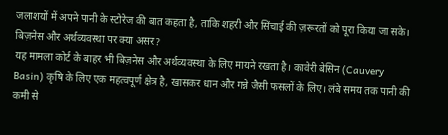जलाशयों में अपने पानी के स्टोरेज की बात कहता है, ताकि शहरी और सिंचाई की ज़रूरतों को पूरा किया जा सके।
बिज़नेस और अर्थव्यवस्था पर क्या असर?
यह मामला कोर्ट के बाहर भी बिज़नेस और अर्थव्यवस्था के लिए मायने रखता है। कावेरी बेसिन (Cauvery Basin) कृषि के लिए एक महत्वपूर्ण क्षेत्र है, खासकर धान और गन्ने जैसी फसलों के लिए। लंबे समय तक पानी की कमी से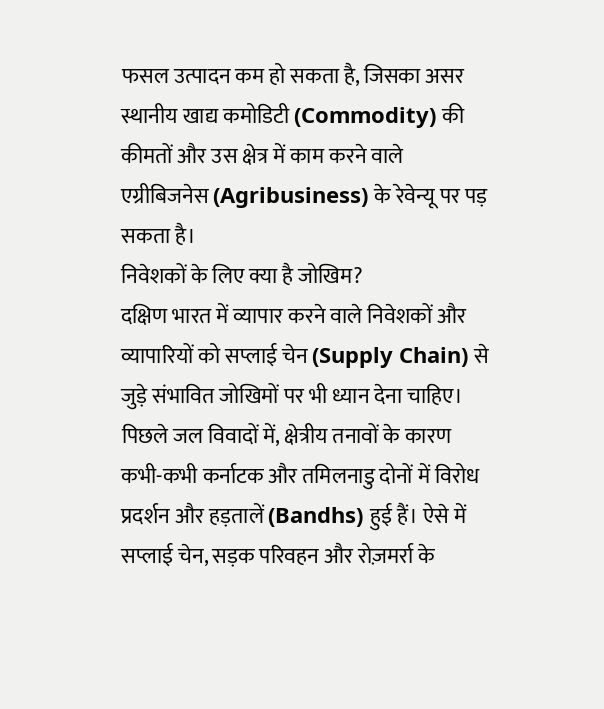फसल उत्पादन कम हो सकता है, जिसका असर स्थानीय खाद्य कमोडिटी (Commodity) की कीमतों और उस क्षेत्र में काम करने वाले एग्रीबिजनेस (Agribusiness) के रेवेन्यू पर पड़ सकता है।
निवेशकों के लिए क्या है जोखिम?
दक्षिण भारत में व्यापार करने वाले निवेशकों और व्यापारियों को सप्लाई चेन (Supply Chain) से जुड़े संभावित जोखिमों पर भी ध्यान देना चाहिए। पिछले जल विवादों में, क्षेत्रीय तनावों के कारण कभी-कभी कर्नाटक और तमिलनाडु दोनों में विरोध प्रदर्शन और हड़तालें (Bandhs) हुई हैं। ऐसे में सप्लाई चेन, सड़क परिवहन और रोज़मर्रा के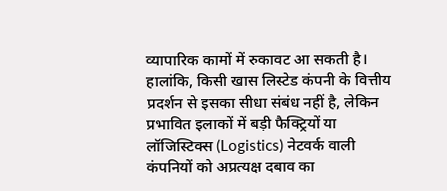व्यापारिक कामों में रुकावट आ सकती है। हालांकि, किसी खास लिस्टेड कंपनी के वित्तीय प्रदर्शन से इसका सीधा संबंध नहीं है, लेकिन प्रभावित इलाकों में बड़ी फैक्ट्रियों या लॉजिस्टिक्स (Logistics) नेटवर्क वाली कंपनियों को अप्रत्यक्ष दबाव का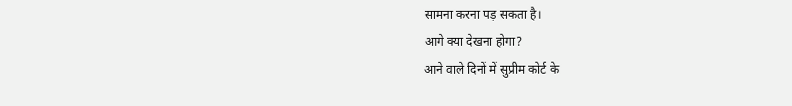सामना करना पड़ सकता है।
आगे क्या देखना होगा?
आने वाले दिनों में सुप्रीम कोर्ट के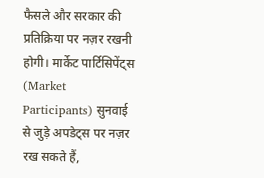फैसले और सरकार की प्रतिक्रिया पर नज़र रखनी होगी। मार्केट पार्टिसिपेंट्स (Market Participants) सुनवाई से जुड़े अपडेट्स पर नज़र रख सकते हैं,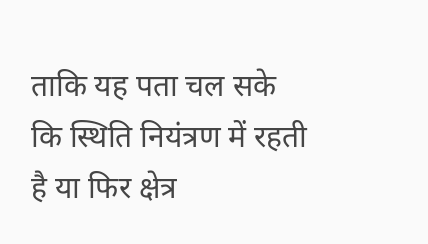ताकि यह पता चल सके कि स्थिति नियंत्रण में रहती है या फिर क्षेत्र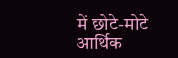में छोटे-मोटे आर्थिक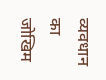व्यवधान का जोखिम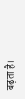बढ़ता है।